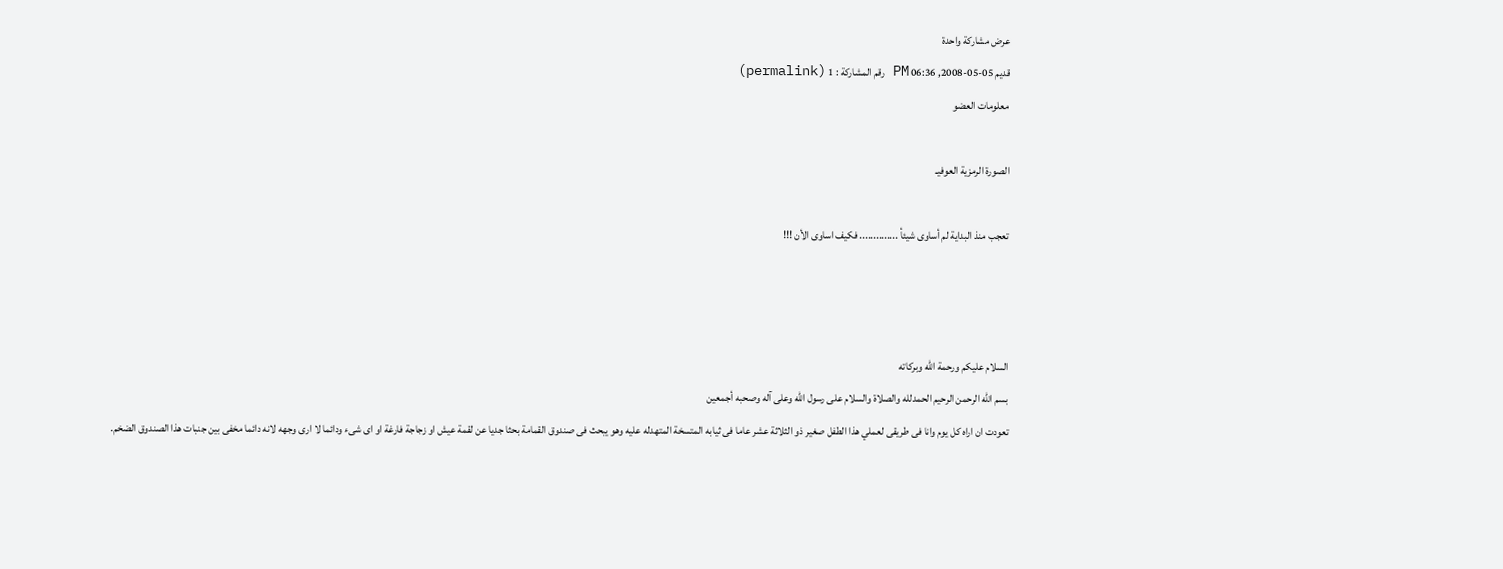عرض مشاركة واحدة
قديم 05-05-2008, 06:36 PM رقم المشاركة : 1 (permalink)
معلومات العضو

الصورة الرمزية العوفيـ

تعجب منذ البداية لم أساوى شيئأ .............. فكيف اساوى الأن !!!



السلام عليكم ورحمة الله وبركاته
بسم الله الرحمن الرحيم الحمدلله والصلاة والسلام على رسول الله وعلى آله وصحبه أجمعين
تعودت ان اراه كل يوم وانا فى طريقى لعملي هذا الطفل صغير ذو الثلاثة عشر عاما فى ثيابه المتسخة المتهدله عليه وهو يبحث فى صندوق القمامة بحثا جديا عن لقمة عيش او زجاجة فارغة او اى شىء ودائما لا ارى وجهه لانه دائما مخفى بين جنبات هذا الصندوق الضخم.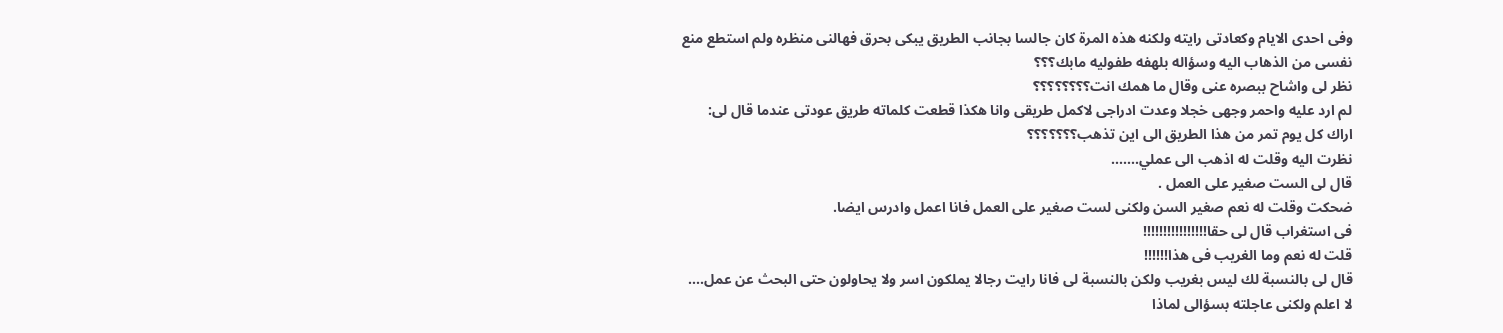وفى احدى الايام وكعادتى رايته ولكنه هذه المرة كان جالسا بجانب الطريق يبكى بحرق فهالنى منظره ولم استطع منع نفسى من الذهاب اليه وسؤاله بلهفه طفوليه مابك؟؟؟
نظر لى واشاح ببصره عنى وقال ما همك انت؟؟؟؟؟؟؟؟
لم ارد عليه واحمر وجهى خجلا وعدت ادراجى لاكمل طريقى وانا هكذا قطعت كلماته طريق عودتى عندما قال لى: اراك كل يوم تمر من هذا الطريق الى اين تذهب؟؟؟؟؟؟؟
نظرت اليه وقلت له اذهب الى عملي.......
قال لى الست صغير على العمل .
ضحكت وقلت له نعم صغير السن ولكنى لست صغير على العمل فانا اعمل وادرس ايضا.
فى استغراب قال لى حقا!!!!!!!!!!!!!!!!
قلت له نعم وما الغريب فى هذا!!!!!!
قال لى بالنسبة لك ليس بغريب ولكن بالنسبة لى فانا رايت رجالا يملكون اسر ولا يحاولون حتى البحث عن عمل....
لا اعلم ولكنى عاجلته بسؤالى لماذا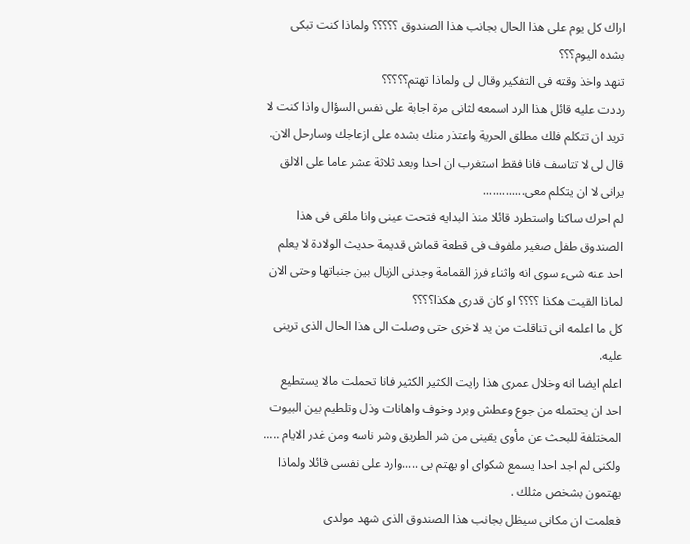اراك كل يوم على هذا الحال بجانب هذا الصندوق ؟؟؟؟؟ ولماذا كنت تبكى بشده اليوم؟؟؟
تنهد واخذ وقته فى التفكير وقال لى ولماذا تهتم؟؟؟؟؟
رددت عليه قائل هذا الرد اسمعه لثانى مرة اجابة على نفس السؤال واذا كنت لا تريد ان تتكلم فلك مطلق الحرية واعتذر منك بشده على ازعاجك وسارحل الان.
قال لى لا تتاسف فانا فقط استغرب ان احدا وبعد ثلاثة عشر عاما على الالق يرانى لا ان يتكلم معى.............
لم احرك ساكنا واستطرد قائلا منذ البدايه فتحت عينى وانا ملقى فى هذا الصندوق طفل صغير ملفوف فى قطعة قماش قديمة حديث الولادة لا يعلم احد عنه شىء سوى انه واثناء فرز القمامة وجدنى الزبال بين جنباتها وحتى الان لماذا القيت هكذا ؟؟؟؟ او كان قدرى هكذا؟؟؟؟
كل ما اعلمه انى تناقلت من يد لاخرى حتى وصلت الى هذا الحال الذى ترينى عليه.
اعلم ايضا انه وخلال عمرى هذا رايت الكثير الكثير فانا تحملت مالا يستطيع احد ان يحتمله من جوع وعطش وبرد وخوف واهانات وذل وتلطيم بين البيوت المختلفة للبحث عن مأوى يقينى من شر الطريق وشر ناسه ومن غدر الايام .....
ولكنى لم اجد احدا يسمع شكواى او يهتم بى .....وارد على نفسى قائلا ولماذا يهتمون بشخص مثلك .
فعلمت ان مكانى سيظل بجانب هذا الصندوق الذى شهد مولدى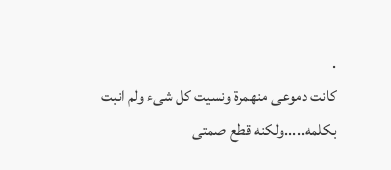.
كانت دموعى منهمرة ونسيت كل شىء ولم انبت بكلمه.....ولكنه قطع صمتى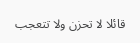قائلا لا تحزن ولا تتعجب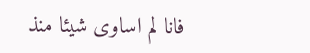فانا لم اساوى شيئا منذ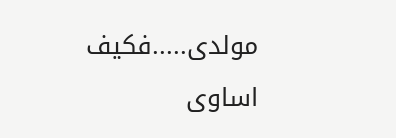مولدى.....فكيف اساوى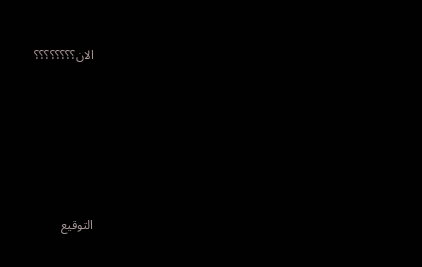الان؟؟؟؟؟؟؟؟






التوقيع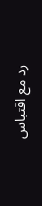رد مع اقتباس